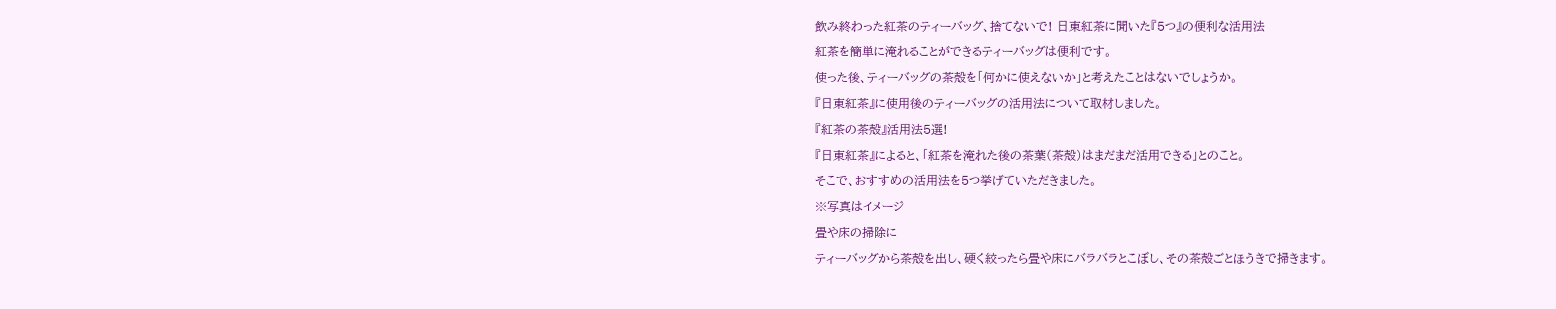飲み終わった紅茶のティーバッグ、捨てないで! 日東紅茶に聞いた『5つ』の便利な活用法
紅茶を簡単に淹れることができるティーバッグは便利です。
使った後、ティーバッグの茶殻を「何かに使えないか」と考えたことはないでしょうか。
『日東紅茶』に使用後のティーバッグの活用法について取材しました。
『紅茶の茶殻』活用法5選!
『日東紅茶』によると、「紅茶を淹れた後の茶葉(茶殻)はまだまだ活用できる」とのこと。
そこで、おすすめの活用法を5つ挙げていただきました。
※写真はイメージ
畳や床の掃除に
ティーバッグから茶殻を出し、硬く絞ったら畳や床にバラバラとこぼし、その茶殻ごとほうきで掃きます。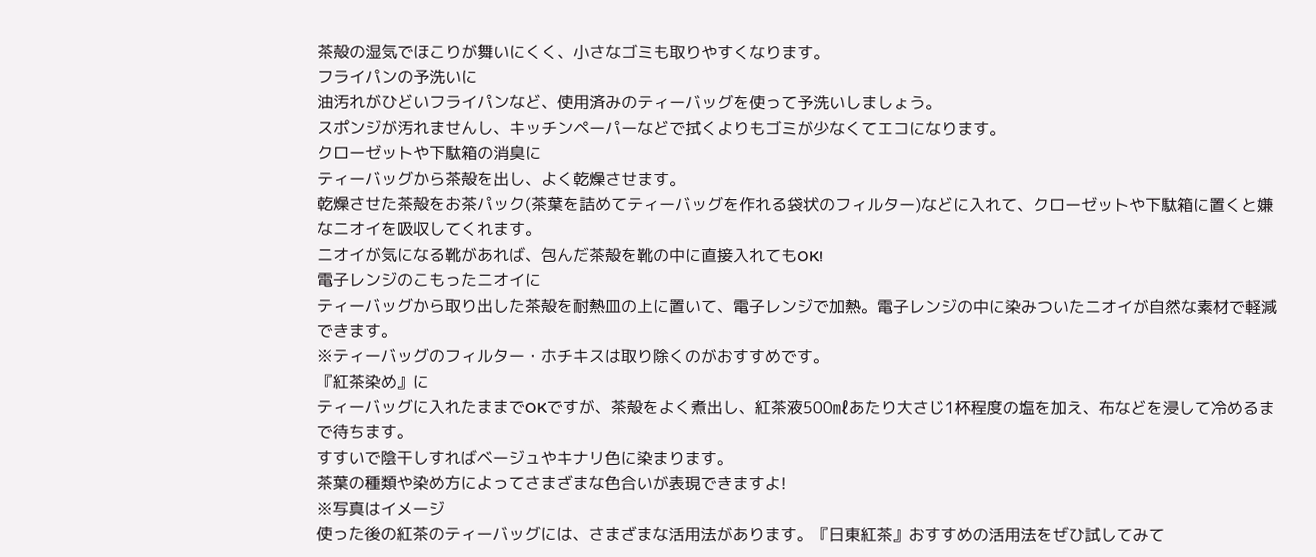茶殻の湿気でほこりが舞いにくく、小さなゴミも取りやすくなります。
フライパンの予洗いに
油汚れがひどいフライパンなど、使用済みのティーバッグを使って予洗いしましょう。
スポンジが汚れませんし、キッチンペーパーなどで拭くよりもゴミが少なくてエコになります。
クローゼットや下駄箱の消臭に
ティーバッグから茶殻を出し、よく乾燥させます。
乾燥させた茶殻をお茶パック(茶葉を詰めてティーバッグを作れる袋状のフィルター)などに入れて、クローゼットや下駄箱に置くと嫌なニオイを吸収してくれます。
ニオイが気になる靴があれば、包んだ茶殻を靴の中に直接入れてもOK!
電子レンジのこもったニオイに
ティーバッグから取り出した茶殻を耐熱皿の上に置いて、電子レンジで加熱。電子レンジの中に染みついたニオイが自然な素材で軽減できます。
※ティーバッグのフィルター・ホチキスは取り除くのがおすすめです。
『紅茶染め』に
ティーバッグに入れたままでOKですが、茶殻をよく煮出し、紅茶液500㎖あたり大さじ1杯程度の塩を加え、布などを浸して冷めるまで待ちます。
すすいで陰干しすればベージュやキナリ色に染まります。
茶葉の種類や染め方によってさまざまな色合いが表現できますよ!
※写真はイメージ
使った後の紅茶のティーバッグには、さまざまな活用法があります。『日東紅茶』おすすめの活用法をぜひ試してみて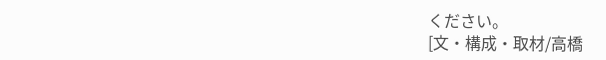ください。
[文・構成・取材/高橋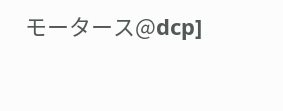モータース@dcp]